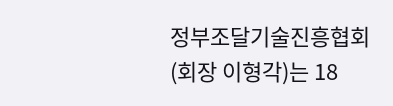정부조달기술진흥협회(회장 이형각)는 18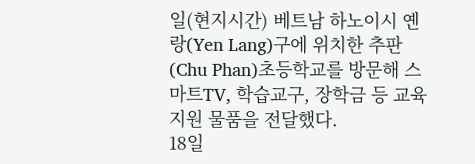일(현지시간) 베트남 하노이시 옌랑(Yen Lang)구에 위치한 추판(Chu Phan)초등학교를 방문해 스마트TV, 학습교구, 장학금 등 교육지원 물품을 전달했다.
18일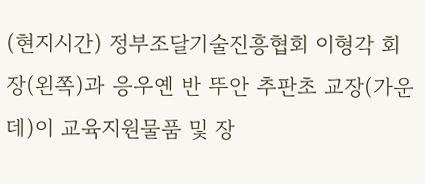(현지시간) 정부조달기술진흥협회 이형각 회장(왼쪽)과 응우옌 반 뚜안 추판초 교장(가운데)이 교육지원물품 및 장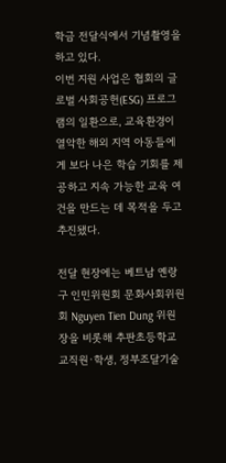학금 전달식에서 기념촬영을 하고 있다.
이번 지원 사업은 협회의 글로벌 사회공헌(ESG) 프로그램의 일환으로, 교육환경이 열악한 해외 지역 아동들에게 보다 나은 학습 기회를 제공하고 지속 가능한 교육 여건을 만드는 데 목적을 두고 추진됐다.

전달 현장에는 베트남 옌랑구 인민위원회 문화사회위원회 Nguyen Tien Dung 위원장을 비롯해 추판초등학교 교직원·학생, 정부조달기술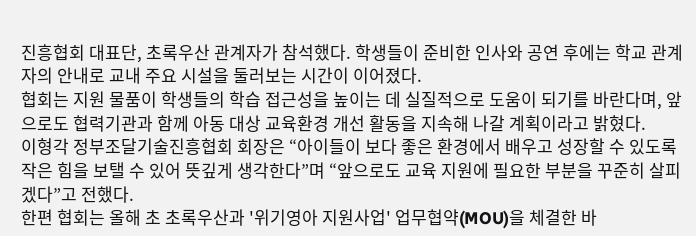진흥협회 대표단, 초록우산 관계자가 참석했다. 학생들이 준비한 인사와 공연 후에는 학교 관계자의 안내로 교내 주요 시설을 둘러보는 시간이 이어졌다.
협회는 지원 물품이 학생들의 학습 접근성을 높이는 데 실질적으로 도움이 되기를 바란다며, 앞으로도 협력기관과 함께 아동 대상 교육환경 개선 활동을 지속해 나갈 계획이라고 밝혔다.
이형각 정부조달기술진흥협회 회장은 “아이들이 보다 좋은 환경에서 배우고 성장할 수 있도록 작은 힘을 보탤 수 있어 뜻깊게 생각한다”며 “앞으로도 교육 지원에 필요한 부분을 꾸준히 살피겠다”고 전했다.
한편 협회는 올해 초 초록우산과 '위기영아 지원사업' 업무협약(MOU)을 체결한 바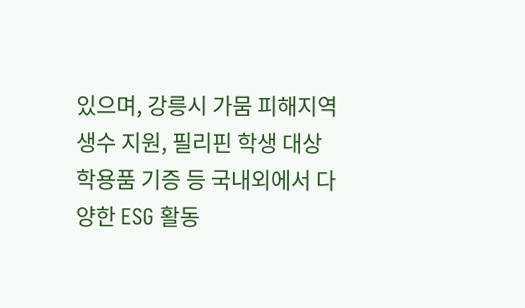있으며, 강릉시 가뭄 피해지역 생수 지원, 필리핀 학생 대상 학용품 기증 등 국내외에서 다양한 ESG 활동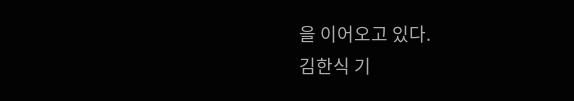을 이어오고 있다.
김한식 기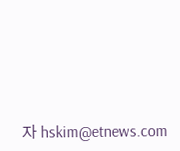자 hskim@etnews.com